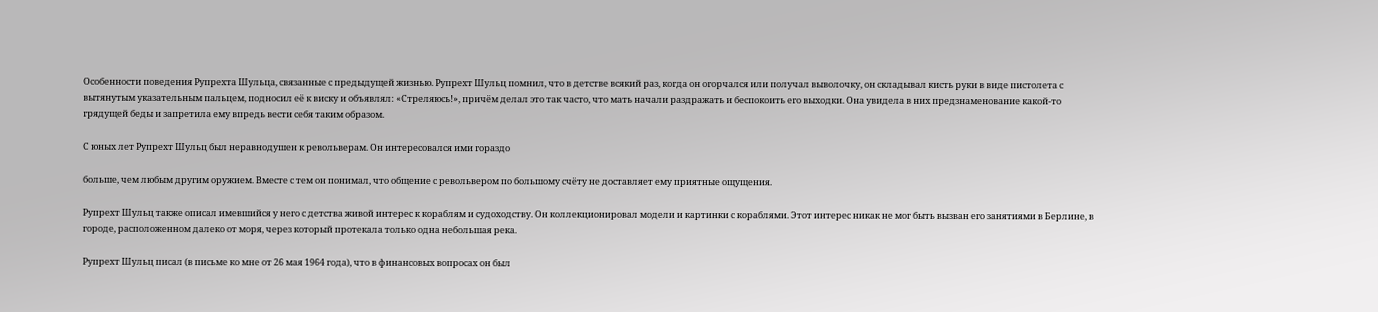Особенности поведения Рупрехта Шульца, связанные с предыдущей жизнью. Рупрехт Шульц помнил, что в детстве всякий раз, когда он огорчался или получал выволочку, он складывал кисть руки в виде пистолета с вытянутым указательным пальцем, подносил её к виску и объявлял: «Стреляюсь!», причём делал это так часто, что мать начали раздражать и беспокоить его выходки. Она увидела в них предзнаменование какой-то грядущей беды и запретила ему впредь вести себя таким образом.

С юных лет Рупрехт Шульц был неравнодушен к револьверам. Он интересовался ими гораздо

больше, чем любым другим оружием. Вместе с тем он понимал, что общение с револьвером по большому счёту не доставляет ему приятные ощущения.

Рупрехт Шульц также описал имевшийся у него с детства живой интерес к кораблям и судоходству. Он коллекционировал модели и картинки с кораблями. Этот интерес никак не мог быть вызван его занятиями в Берлине, в городе, расположенном далеко от моря, через который протекала только одна небольшая река.

Рупрехт Шульц писал (в письме ко мне от 26 мая 1964 года), что в финансовых вопросах он был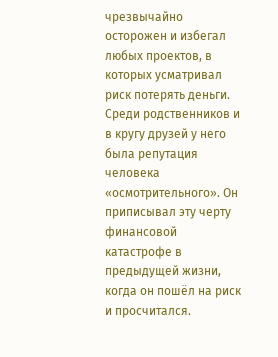чрезвычайно осторожен и избегал любых проектов, в которых усматривал риск потерять деньги. Среди родственников и в кругу друзей у него была репутация человека «осмотрительного». Он приписывал эту черту финансовой катастрофе в предыдущей жизни, когда он пошёл на риск и просчитался.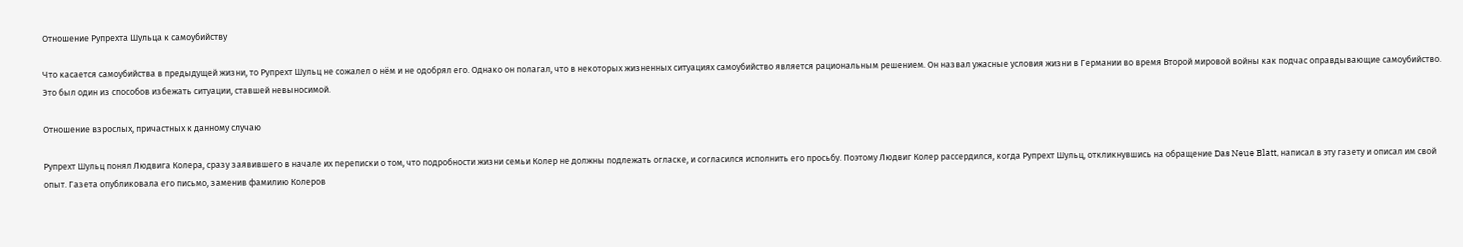Отношение Рупрехта Шульца к самоубийству

Что касается самоубийства в предыдущей жизни, то Рупрехт Шульц не сожалел о нём и не одобрял его. Однако он полагал, что в некоторых жизненных ситуациях самоубийство является рациональным решением. Он назвал ужасные условия жизни в Германии во время Второй мировой войны как подчас оправдывающие самоубийство. Это был один из способов избежать ситуации, ставшей невыносимой.

Отношение взрослых, причастных к данному случаю

Рупрехт Шульц понял Людвига Колера, сразу заявившего в начале их переписки о том, что подробности жизни семьи Колер не должны подлежать огласке, и согласился исполнить его просьбу. Поэтому Людвиг Колер рассердился, когда Рупрехт Шульц, откликнувшись на обращение Das Neue Blatt, написал в эту газету и описал им свой опыт. Газета опубликовала его письмо, заменив фамилию Колеров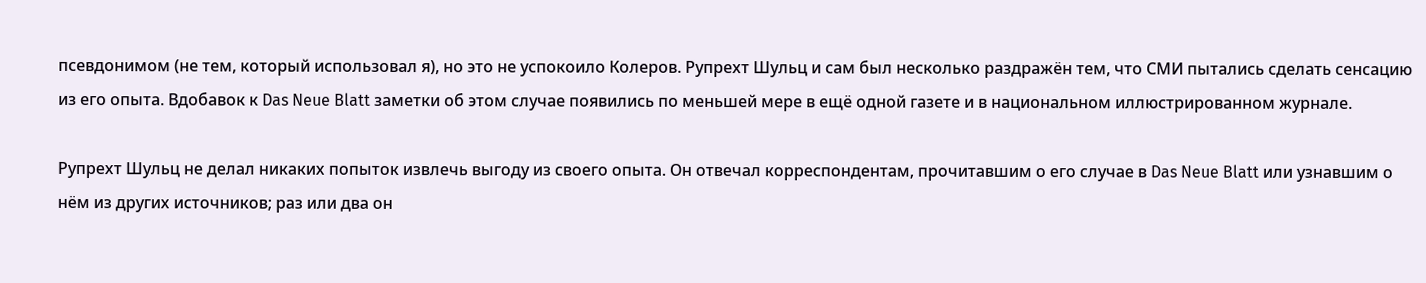псевдонимом (не тем, который использовал я), но это не успокоило Колеров. Рупрехт Шульц и сам был несколько раздражён тем, что СМИ пытались сделать сенсацию из его опыта. Вдобавок к Das Neue Blatt заметки об этом случае появились по меньшей мере в ещё одной газете и в национальном иллюстрированном журнале.

Рупрехт Шульц не делал никаких попыток извлечь выгоду из своего опыта. Он отвечал корреспондентам, прочитавшим о его случае в Das Neue Blatt или узнавшим о нём из других источников; раз или два он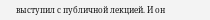выступил с публичной лекцией. И он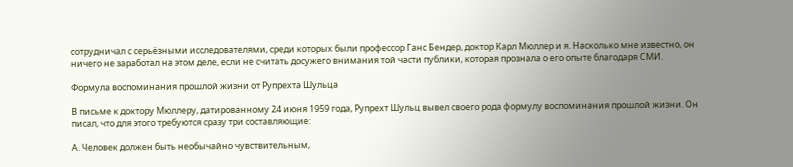сотрудничал с серьёзными исследователями, среди которых были профессор Ганс Бендер, доктор Карл Мюллер и я. Насколько мне известно, он ничего не заработал на этом деле, если не считать досужего внимания той части публики, которая прознала о его опыте благодаря СМИ.

Формула воспоминания прошлой жизни от Рупрехта Шульца

В письме к доктору Мюллеру, датированному 24 июня 1959 года, Рупрехт Шульц вывел своего рода формулу воспоминания прошлой жизни. Он писал, что для этого требуются сразу три составляющие:

А. Человек должен быть необычайно чувствительным,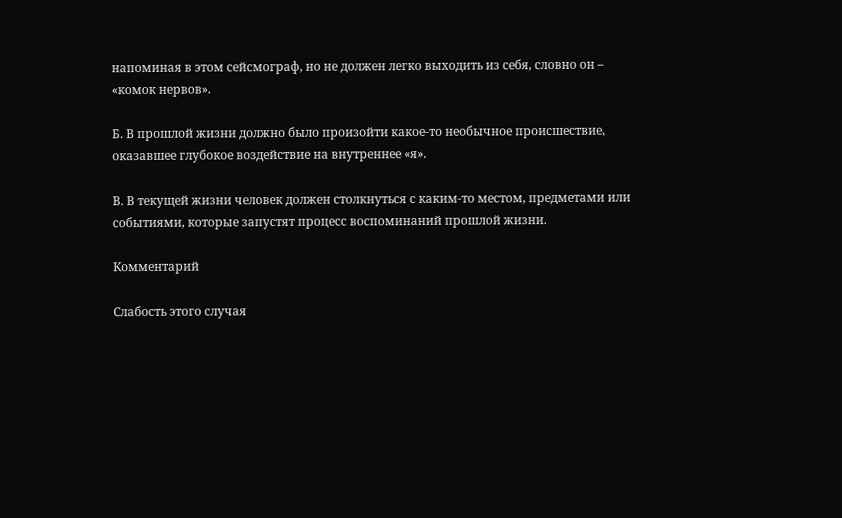напоминая в этом сейсмограф, но не должен легко выходить из себя, словно он – «комок нервов».

Б. В прошлой жизни должно было произойти какое-то необычное происшествие, оказавшее глубокое воздействие на внутреннее «я».

В. В текущей жизни человек должен столкнуться с каким-то местом, предметами или событиями, которые запустят процесс воспоминаний прошлой жизни.

Комментарий

Слабость этого случая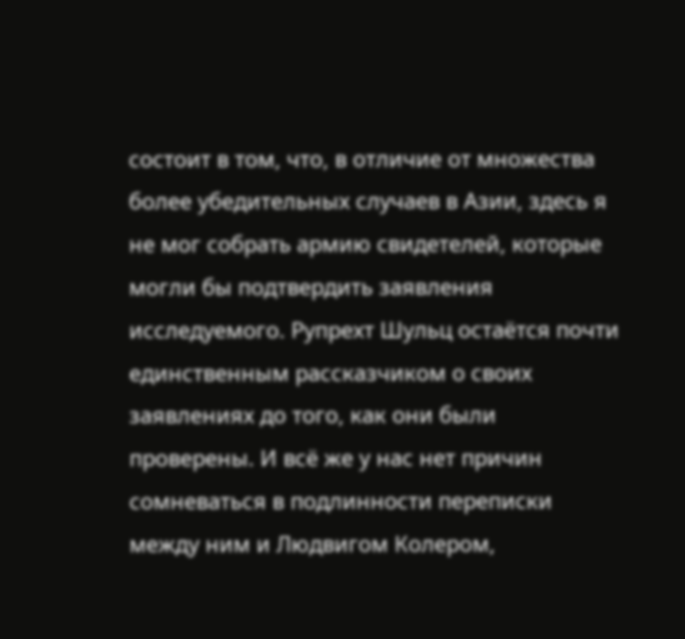состоит в том, что, в отличие от множества более убедительных случаев в Азии, здесь я не мог собрать армию свидетелей, которые могли бы подтвердить заявления исследуемого. Рупрехт Шульц остаётся почти единственным рассказчиком о своих заявлениях до того, как они были проверены. И всё же у нас нет причин сомневаться в подлинности переписки между ним и Людвигом Колером,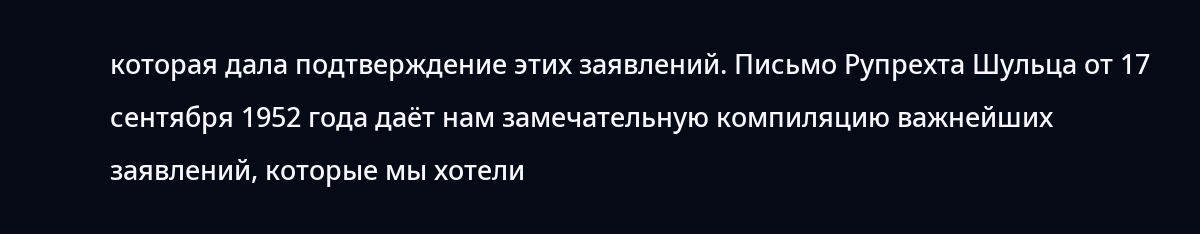которая дала подтверждение этих заявлений. Письмо Рупрехта Шульца от 17 сентября 1952 года даёт нам замечательную компиляцию важнейших заявлений, которые мы хотели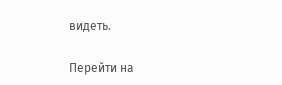видеть.

Перейти на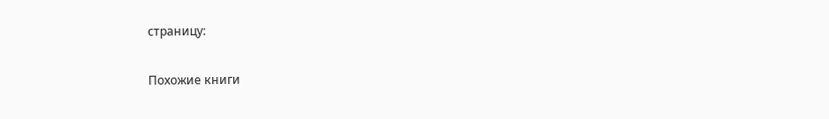страницу:

Похожие книги